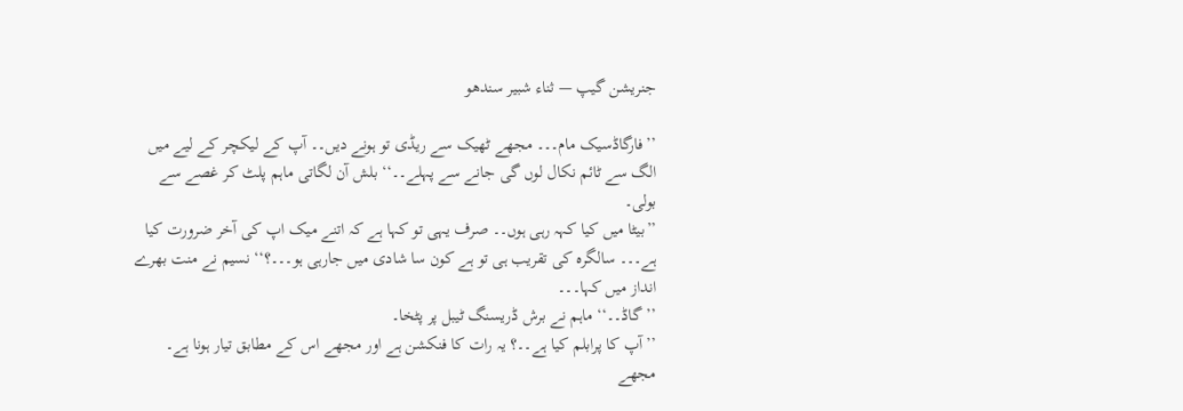جنریشن گیپ — ثناء شبیر سندھو

’’فارگاڈسیک مام۔۔۔ مجھے ٹھیک سے ریڈی تو ہونے دیں۔۔ آپ کے لیکچر کے لیے میں الگ سے ٹائم نکال لوں گی جانے سے پہلے۔۔‘‘ بلش آن لگاتی ماہم پلٹ کر غصے سے بولی۔
’’بیٹا میں کیا کہہ رہی ہوں۔۔ صرف یہی تو کہا ہے کہ اتنے میک اپ کی آخر ضرورت کیا ہے۔۔۔ سالگرہ کی تقریب ہی تو ہے کون سا شادی میں جارہی ہو۔۔۔؟‘‘ نسیم نے منت بھرے انداز میں کہا۔۔۔
’’گاڈ۔۔‘‘ ماہم نے برش ڈریسنگ ٹیبل پر پٹخا۔
’’آپ کا پرابلم کیا ہے۔۔؟ یہ رات کا فنکشن ہے اور مجھے اس کے مطابق تیار ہونا ہے۔ مجھے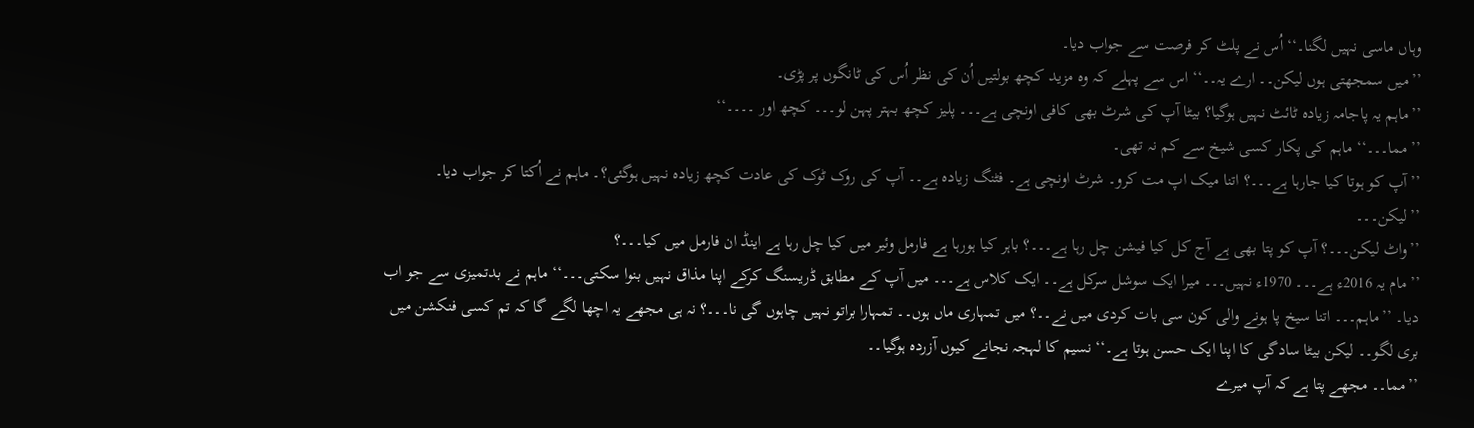وہاں ماسی نہیں لگنا۔‘‘ اُس نے پلٹ کر فرصت سے جواب دیا۔
’’میں سمجھتی ہوں لیکن۔۔ ارے یہ۔۔‘‘ اس سے پہلے کہ وہ مزید کچھ بولتیں اُن کی نظر اُس کی ٹانگوں پر پڑی۔
’’ماہم یہ پاجامہ زیادہ ٹائٹ نہیں ہوگیا؟ بیٹا آپ کی شرٹ بھی کافی اونچی ہے۔۔۔ پلیز کچھ بہتر پہن لو۔۔۔ کچھ اور ۔۔۔۔‘‘
’’مما۔۔۔‘‘ ماہم کی پکار کسی شیخ سے کم نہ تھی۔
’’آپ کو ہوتا کیا جارہا ہے۔۔۔؟ اتنا میک اپ مت کرو۔ شرٹ اونچی ہے۔ فٹنگ زیادہ ہے۔۔ آپ کی روک ٹوک کی عادت کچھ زیادہ نہیں ہوگئی؟۔ ماہم نے اُکتا کر جواب دیا۔
’’لیکن۔۔۔
’’واٹ لیکن۔۔۔؟ آپ کو پتا بھی ہے آج کل کیا فیشن چل رہا ہے۔۔۔؟ باہر کیا ہورہا ہے فارمل وئیر میں کیا چل رہا ہے اینڈ ان فارمل میں کیا۔۔۔؟
’’مام یہ 2016ء ہے۔۔۔ 1970ء نہیں۔۔۔ میرا ایک سوشل سرکل ہے۔۔ ایک کلاس ہے۔۔۔ میں آپ کے مطابق ڈریسنگ کرکے اپنا مذاق نہیں بنوا سکتی۔۔۔‘‘ ماہم نے بدتمیزی سے جو اب دیا۔ ’’ماہم۔۔۔ اتنا سیخ پا ہونے والی کون سی بات کردی میں نے۔۔؟ میں تمہاری ماں ہوں۔۔ تمہارا براتو نہیں چاہوں گی نا۔۔۔؟ نہ ہی مجھے یہ اچھا لگے گا کہ تم کسی فنکشن میں بری لگو۔۔ لیکن بیٹا سادگی کا اپنا ایک حسن ہوتا ہے۔‘‘ نسیم کا لہجہ نجانے کیوں آزردہ ہوگیا۔۔
’’مما۔۔ مجھے پتا ہے کہ آپ میرے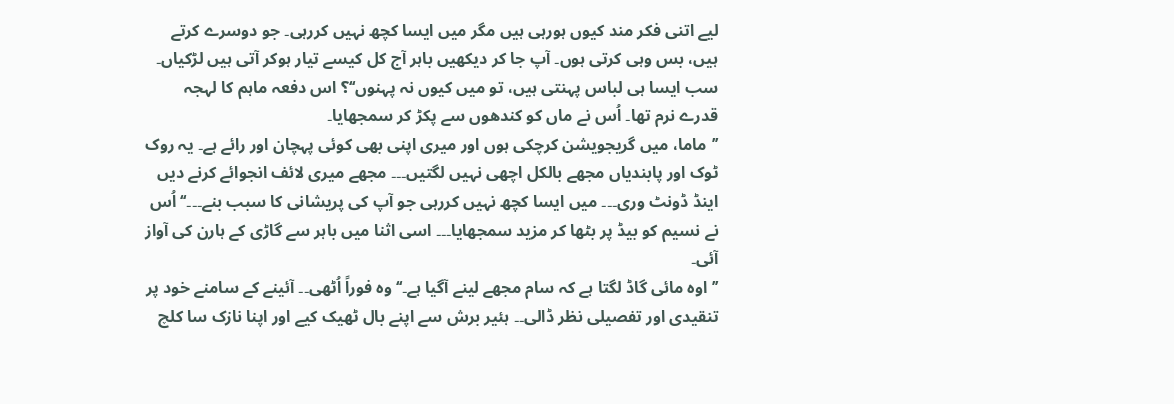لیے اتنی فکر مند کیوں ہورہی ہیں مگر میں ایسا کچھ نہیں کررہی۔ جو دوسرے کرتے ہیں، بس وہی کرتی ہوں۔ آپ جا کر دیکھیں باہر آج کل کیسے تیار ہوکر آتی ہیں لڑکیاں۔ سب ایسا ہی لباس پہنتی ہیں، تو میں کیوں نہ پہنوں‘‘؟ اس دفعہ ماہم کا لہجہ قدرے نرم تھا۔ اُس نے ماں کو کندھوں سے پکڑ کر سمجھایا۔
’’ماما، میں گریجویشن کرچکی ہوں اور میری اپنی بھی کوئی پہچان اور رائے ہے۔ یہ روک ٹوک اور پابندیاں مجھے بالکل اچھی نہیں لگتیں۔۔۔ مجھے میری لائف انجوائے کرنے دیں اینڈ ڈونٹ وری۔۔۔ میں ایسا کچھ نہیں کررہی جو آپ کی پریشانی کا سبب بنے۔۔۔‘‘ اُس نے نسیم کو بیڈ پر بٹھا کر مزید سمجھایا۔۔۔ اسی اثنا میں باہر سے گاڑی کے ہارن کی آواز آئی۔
’’اوہ مائی گاڈ لگتا ہے کہ سام مجھے لینے آگیا ہے۔‘‘ وہ فوراً اُٹھی۔۔ آئینے کے سامنے خود پر تنقیدی اور تفصیلی نظر ڈالی۔۔ ہئیر برش سے اپنے بال ٹھیک کیے اور اپنا نازک سا کلچ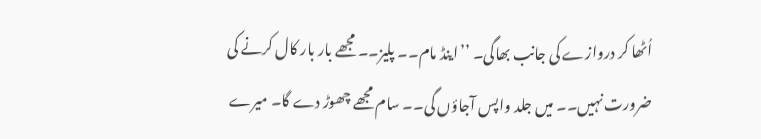اُٹھا کر دروازے کی جانب بھاگی۔ ’’اینڈ مام۔۔ پلیز۔۔ مجھے بار بار کال کرنے کی ضرورت نہیں۔۔ میں جلد واپس آجاؤں گی۔۔ سام مجھے چھوڑ دے گا۔ میرے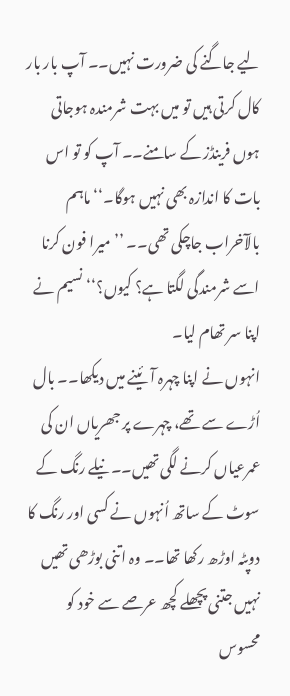لیے جاگنے کی ضرورت نہیں۔۔ آپ بار بار کال کرتی ہیں تو میں بہت شرمندہ ہوجاتی ہوں فرینڈز کے سامنے۔۔ آپ کو تو اس بات کا اندازہ بھی نہیں ہوگا۔‘‘ ماہم بالآخراب جاچکی تھی۔۔ ’’میرا فون کرنا اسے شرمندگی لگتا ہے؟ کیوں؟‘‘ نسیم نے اپنا سر تھام لیا۔
انہوں نے اپنا چہرہ آئینے میں دیکھا۔۔ بال اُڑے سے تھے، چہرے پر جھریاں ان کی عمرعیاں کرنے لگی تھیں۔۔ نیلے رنگ کے سوٹ کے ساتھ اُنہوں نے کسی اور رنگ کا دوپٹہ اوڑھ رکھا تھا۔۔ وہ اتنی بوڑھی تھیں نہیں جتنی پچھلے کچھ عرصے سے خود کو محسوس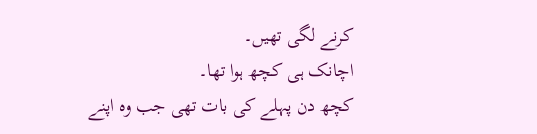کرنے لگی تھیں۔
اچانک ہی کچھ ہوا تھا۔
کچھ دن پہلے کی بات تھی جب وہ اپنے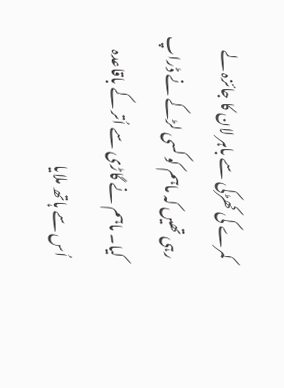کمرے کی کھڑکی سے باہر لان کا جائزہ لے رہی تھیں کہ ماہم کو کسی لڑکے نے ڈراپ کیا۔ ماہم نے گاڑی سے اُتر کے باقاعدہ اُس سے ہاتھ ملایا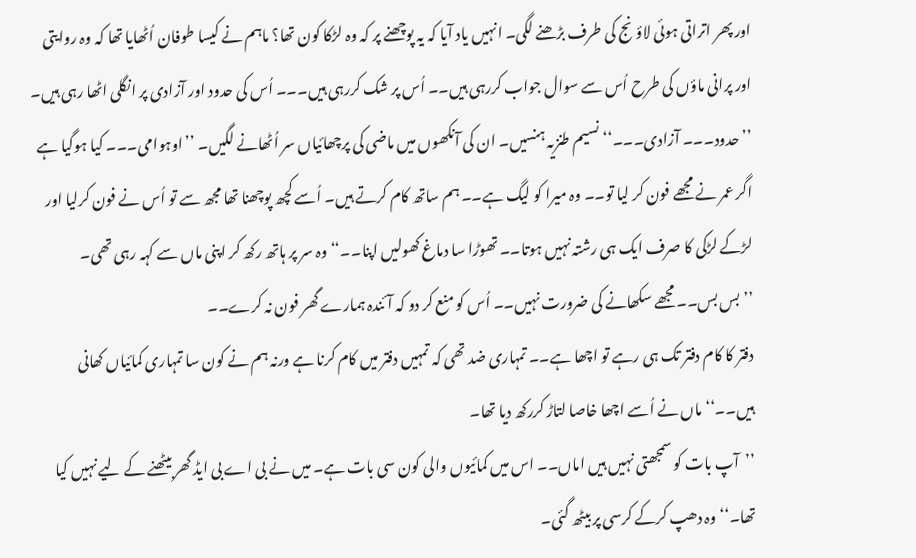اور پھر اتراتی ہوئی لاؤنج کی طرف بڑھنے لگی۔ انہیں یاد آیا کہ یہ پوچھنے پر کہ وہ لڑکا کون تھا؟ ماہم نے کیسا طوفان اُٹھایا تھا کہ وہ روایتی اور پرانی ماؤں کی طرح اُس سے سوال جواب کررہی ہیں۔۔ اُس پر شک کررہی ہیں۔۔۔ اُس کی حدود اور آزادی پر انگلی اٹھا رہی ہیں۔
’’حدود۔۔۔ آزادی۔۔۔‘‘ نسیم طنزیہ ہنسیں۔ ان کی آنکھوں میں ماضی کی پرچھائیاں سر اُٹھانے لگیں۔ ’’اوہوامی۔۔۔ کیا ہوگیا ہے اگر عمر نے مجھے فون کر لیا تو۔۔ وہ میرا کو لیگ ہے۔۔ ہم ساتھ کام کرتے ہیں۔ اُسے کچھ پوچھنا تھا مجھ سے تو اُس نے فون کرلیا اور لڑکے لڑکی کا صرف ایک ہی رشتہ نہیں ہوتا۔۔ تھوڑا سا دماغ کھولیں اپنا۔۔‘‘ وہ سر پر ہاتھ رکھ کر اپنی ماں سے کہہ رہی تھی۔
’’بس بس۔۔ مجھے سکھانے کی ضرورت نہیں۔۔ اُس کو منع کر دو کہ آئندہ ہمارے گھر فون نہ کرے۔۔
دفتر کا کام دفتر تک ہی رہے تو اچھا ہے۔۔ تمہاری ضد تھی کہ تمہیں دفتر میں کام کرنا ہے ورنہ ہم نے کون سا تمہاری کمائیاں کھانی ہیں۔۔‘‘ ماں نے اُسے اچھا خاصا لتاڑ کررکھ دیا تھا۔
’’آپ بات کو سمجھتی نہیں ہیں اماں۔۔ اس میں کمائیوں والی کون سی بات ہے۔ میں نے بی اے بی ایڈ گھر بیٹھنے کے لیے نہیں کیا تھا۔‘‘ وہ دھپ کرکے کرسی پر بیٹھ گئی۔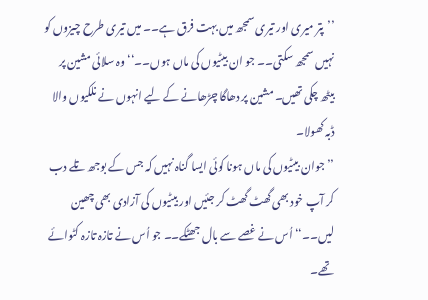’’پتر میری اور تیری سمجھ میں بہت فرق ہے۔۔ میں تیری طرح چیزوں کو نہیں سمجھ سکتی۔۔ جو ان بیٹیوں کی ماں ہوں۔۔‘‘ وہ سلائی مشین پر بیٹھ چکی تھیں۔ مشین پر دھاگا چڑھانے کے لیے انہوں نے نلکیوں والا ڈبہ کھولا۔
’’جوان بیٹیوں کی ماں ہونا کوئی ایسا گناہ نہیں کہ جس کے بوجھ تلے دب کر آپ خود بھی گھٹ گھٹ کر جئیں اور بیٹیوں کی آزادی بھی چھین لیں۔۔‘‘ اُس نے غصے سے بال جھٹکے۔۔ جو اُس نے تازہ تازہ کٹوائے تھے۔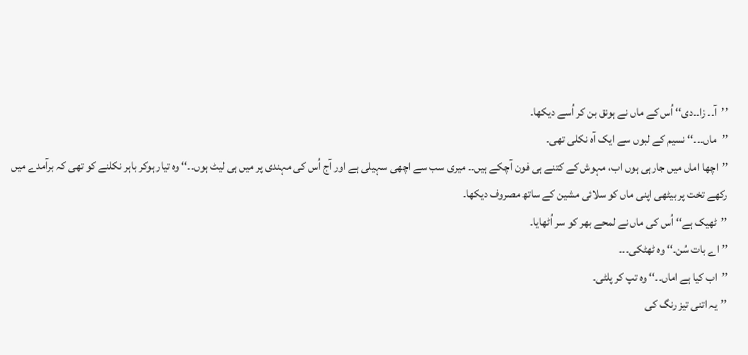’’آ۔۔ زا۔۔دی‘‘ اُس کے ماں نے ہونق بن کر اُسے دیکھا۔
’’ماں۔۔۔‘‘ نسیم کے لبوں سے ایک آہ نکلی تھی۔
’’اچھا اماں میں جارہی ہوں اب، مہوش کے کتنے ہی فون آچکے ہیں۔۔ میری سب سے اچھی سہیلی ہے اور آج اُس کی مہندی پر میں ہی لیٹ ہوں۔۔‘‘ وہ تیار ہوکر باہر نکلنے کو تھی کہ برآمدے میں رکھے تخت پر بیٹھی اپنی ماں کو سلائی مشین کے ساتھ مصروف دیکھا۔
’’ٹھیک ہے‘‘ اُس کی ماں نے لمحے بھر کو سر اُٹھایا۔
’’اے بات سُن۔‘‘ وہ ٹھٹکی۔۔۔
’’اب کیا ہے اماں۔۔‘‘ وہ تپ کر پلٹی۔
’’یہ اتنی تیز رنگ کی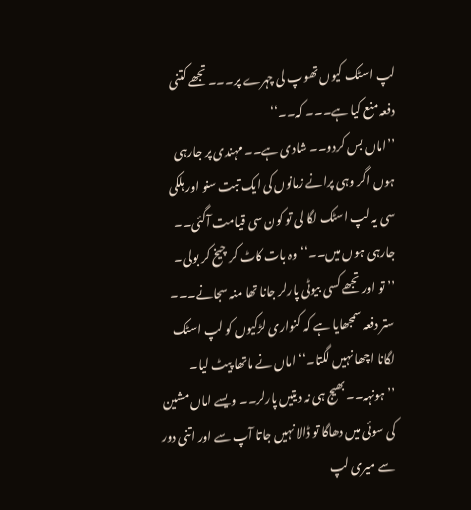لپ اسٹک کیوں تھوپ لی چہرے پر۔۔۔ تجھے کتنی دفعہ منع کیا ہے۔۔۔ کہ۔۔‘‘
’’اماں بس کردو۔۔ شادی ہے۔۔ مہندی پر جارہی ہوں اگر وہی پرانے زمانوں کی ایک تبت سنو اور ہلکی سی یہ لپ اسٹک لگا لی تو کون سی قیامت آگئی۔۔ جارہی ہوں میں۔۔‘‘ وہ بات کاٹ کر چیخ کر بولی۔
’’تو اور تجھے کسی بیوٹی پارلر جانا تھا منہ سجانے۔۔۔ ستر دفعہ سمجھایا ہے کہ کنواری لڑکیوں کو لپ اسٹک لگانا اچھا نہیں لگتا۔‘‘ اماں نے ماتھا پیٹ لیا۔
’’ہونہہ۔۔ بھیج ہی نہ دیتیں پارلر۔۔ ویسے اماں مشین کی سوئی میں دھاگا تو ڈالا نہیں جاتا آپ سے اور اتنی دور سے میری لپ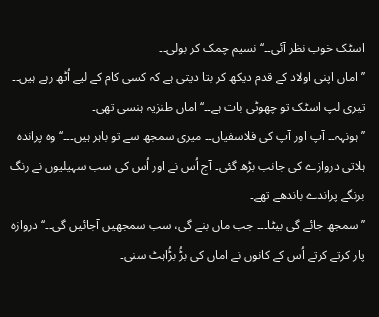اسٹک خوب نظر آئی۔۔‘‘ نسیم چمک کر بولی۔۔
’’اماں اپنی اولاد کے قدم دیکھ کر بتا دیتی ہے کہ کسی کام کے لیے اُٹھ رہے ہیں۔۔ تیری لپ اسٹک تو چھوٹی بات ہے۔۔‘‘ اماں طنزیہ ہنسی تھی۔
’’ہونہہ۔۔ آپ اور آپ کی فلاسفیاں۔۔ میری سمجھ سے تو باہر ہیں۔۔۔‘‘ وہ پراندہ ہلاتی دروازے کی جانب بڑھ گئی۔ آج اُس نے اور اُس کی سب سہیلیوں نے رنگ برنگے پراندے باندھے تھے۔
’’سمجھ جائے گی بیٹا۔۔۔ جب ماں بنے گی، سب سمجھیں آجائیں گی۔۔‘‘ دروازہ پار کرتے کرتے اُس کے کانوں نے اماں کی بڑُ بڑُاہٹ سنی۔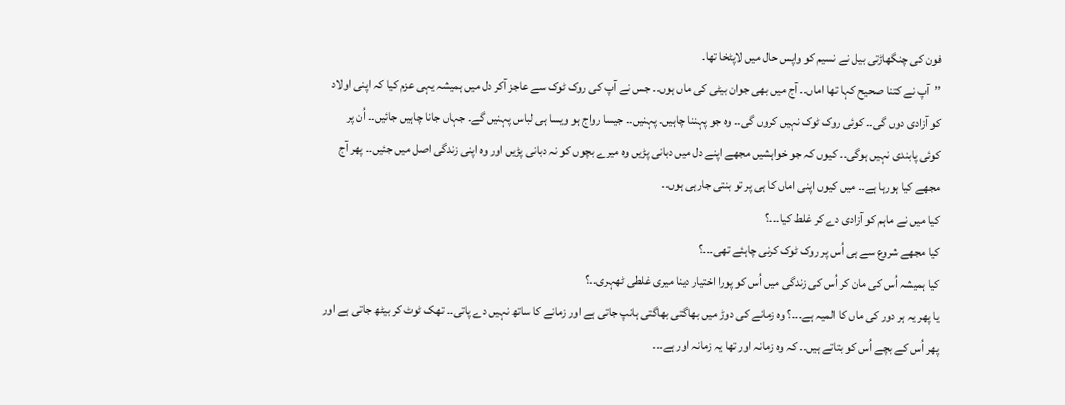فون کی چنگھاڑتی بیل نے نسیم کو واپس حال میں لاپٹخا تھا۔
’’آپ نے کتنا صحیح کہا تھا اماں۔۔ آج میں بھی جوان بیٹی کی ماں ہوں۔۔ جس نے آپ کی روک ٹوک سے عاجز آکر دل میں ہمیشہ یہی عزم کیا کہ اپنی اولاد کو آزادی دوں گی۔۔ کوئی روک ٹوک نہیں کروں گی۔۔ وہ جو پہننا چاہیں۔ پہنیں۔۔ جیسا رواج ہو ویسا ہی لباس پہنیں گے۔ جہاں جانا چاہیں جائیں۔۔ اُن پر کوئی پابندی نہیں ہوگی۔۔ کیوں کہ جو خواہشیں مجھے اپنے دل میں دبانی پڑیں وہ میرے بچوں کو نہ دبانی پڑیں اور وہ اپنی زندگی اصل میں جئیں۔۔ پھر آج مجھے کیا ہورہا ہے۔۔ میں کیوں اپنی اماں کا ہی پر تو بنتی جارہی ہوں۔۔
کیا میں نے ماہم کو آزادی دے کر غلط کیا۔۔۔؟
کیا مجھے شروع سے ہی اُس پر روک ٹوک کرنی چاہئے تھی۔۔۔؟
کیا ہمیشہ اُس کی مان کر اُس کی زندگی میں اُس کو پورا اختیار دینا میری غلطی ٹھہری۔۔؟
یا پھر یہ ہر دور کی ماں کا المیہ ہے۔۔۔؟ وہ زمانے کی دوڑ میں بھاگتی بھاگتی ہانپ جاتی ہے اور زمانے کا ساتھ نہیں دے پاتی۔۔ تھک ٹوٹ کر بیٹھ جاتی ہے اور پھر اُس کے بچے اُس کو بتاتے ہیں۔۔ کہ وہ زمانہ اور تھا یہ زمانہ اور ہے۔۔۔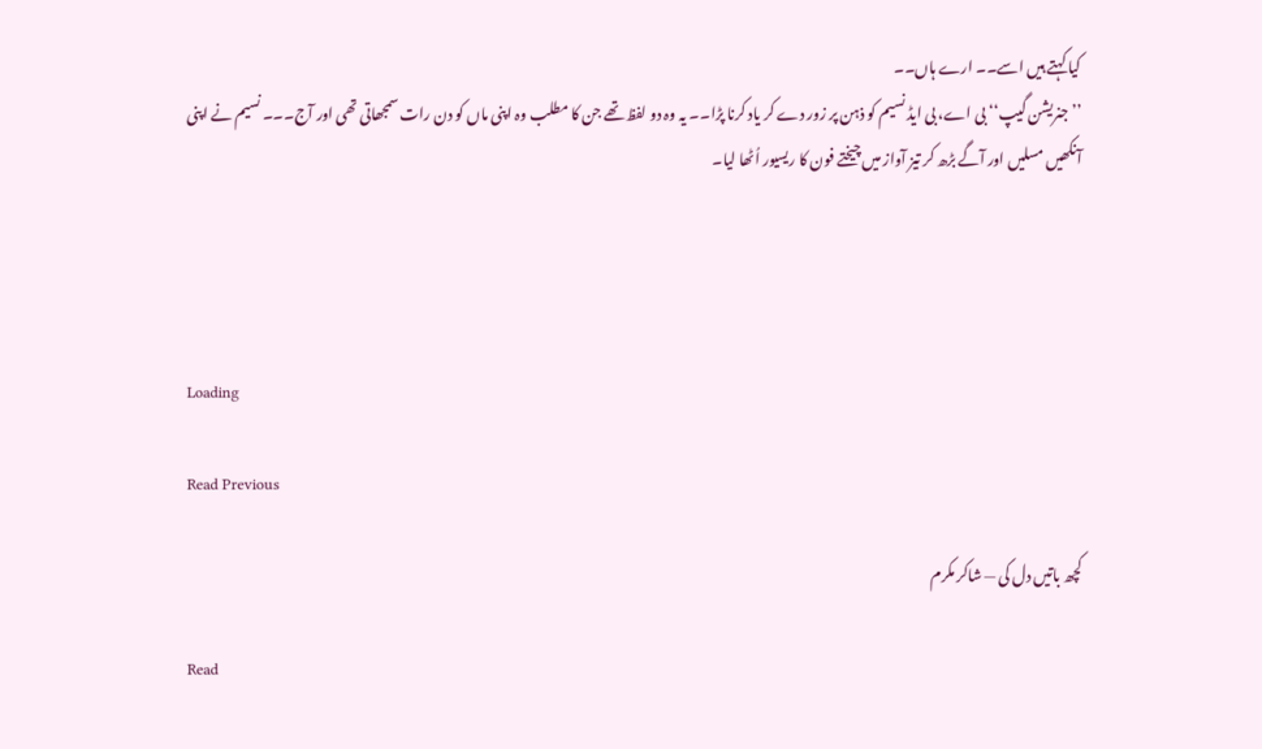کیا کہتے ہیں اسے۔۔ ارے ہاں۔۔
’’جنریشن گیپ‘‘ بی اے، بی ایڈ نسیم کو ذہن پر زور دے کر یاد کرنا پڑا۔۔ یہ وہ دو لفظ تھے جن کا مطلب وہ اپنی ماں کو دن رات سمجھاتی تھی اور آج۔۔۔ نسیم نے اپنی آنکھیں مسلیں اور آگے بڑھ کر تیز آواز میں چیختے فون کا ریسیور اُٹھا لیا۔




Loading

Read Previous

کچھ باتیں دل کی — شاکر مکرم

Read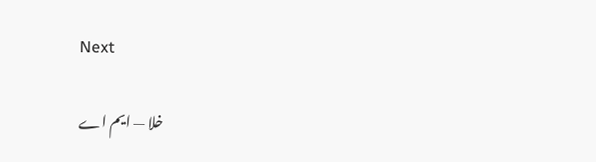Next

خلا — ایم اے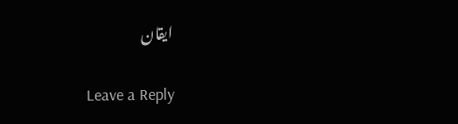ایقان

Leave a Reply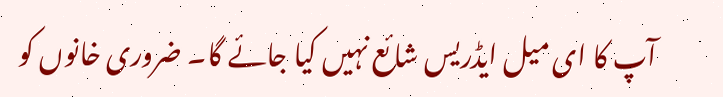آپ کا ای میل ایڈریس شائع نہیں کیا جائے گا۔ ضروری خانوں کو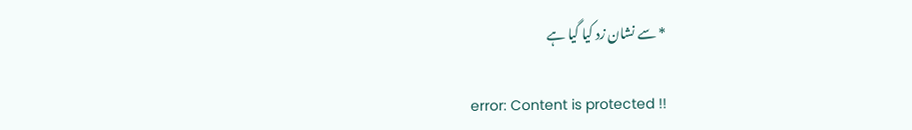* سے نشان زد کیا گیا ہے

error: Content is protected !!